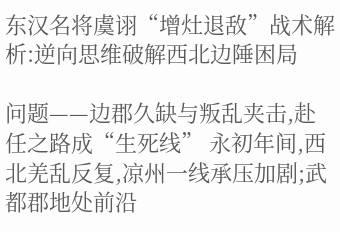东汉名将虞诩“增灶退敌”战术解析:逆向思维破解西北边陲困局

问题——边郡久缺与叛乱夹击,赴任之路成“生死线” 永初年间,西北羌乱反复,凉州一线承压加剧;武都郡地处前沿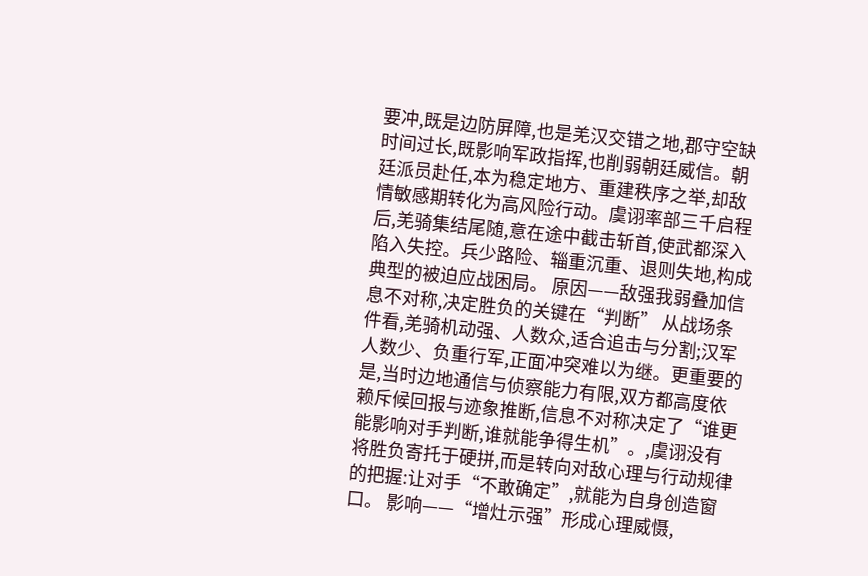要冲,既是边防屏障,也是羌汉交错之地,郡守空缺时间过长,既影响军政指挥,也削弱朝廷威信。朝廷派员赴任,本为稳定地方、重建秩序之举,却敌情敏感期转化为高风险行动。虞诩率部三千启程后,羌骑集结尾随,意在途中截击斩首,使武都深入陷入失控。兵少路险、辎重沉重、退则失地,构成典型的被迫应战困局。 原因——敌强我弱叠加信息不对称,决定胜负的关键在“判断” 从战场条件看,羌骑机动强、人数众,适合追击与分割;汉军人数少、负重行军,正面冲突难以为继。更重要的是,当时边地通信与侦察能力有限,双方都高度依赖斥候回报与迹象推断,信息不对称决定了“谁更能影响对手判断,谁就能争得生机”。,虞诩没有将胜负寄托于硬拼,而是转向对敌心理与行动规律的把握:让对手“不敢确定”,就能为自身创造窗口。 影响——“增灶示强”形成心理威慑,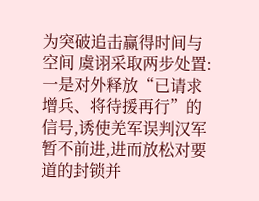为突破追击赢得时间与空间 虞诩采取两步处置:一是对外释放“已请求增兵、将待援再行”的信号,诱使羌军误判汉军暂不前进,进而放松对要道的封锁并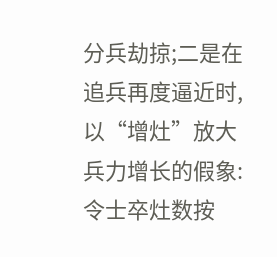分兵劫掠;二是在追兵再度逼近时,以“增灶”放大兵力增长的假象:令士卒灶数按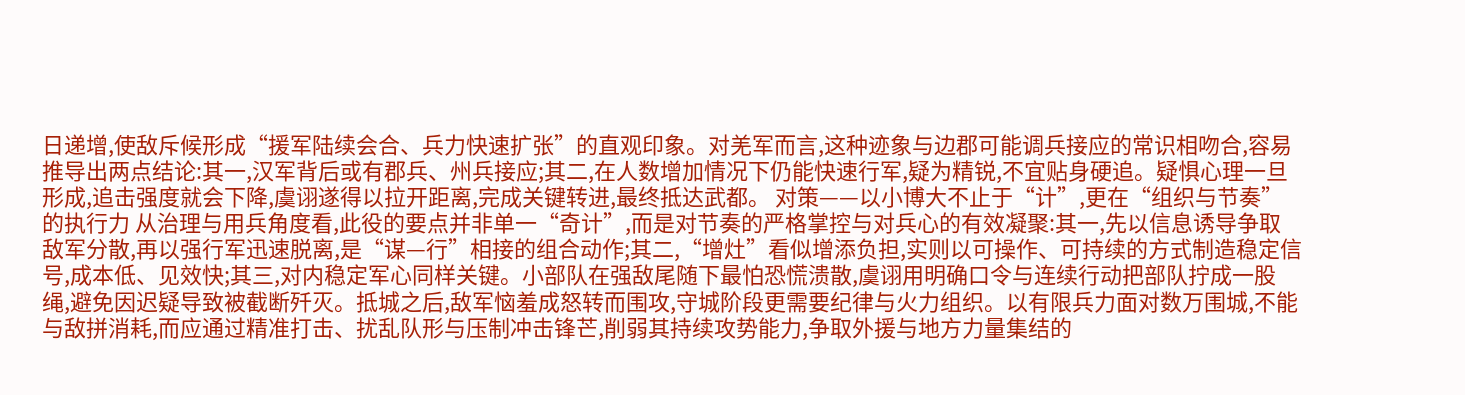日递增,使敌斥候形成“援军陆续会合、兵力快速扩张”的直观印象。对羌军而言,这种迹象与边郡可能调兵接应的常识相吻合,容易推导出两点结论:其一,汉军背后或有郡兵、州兵接应;其二,在人数增加情况下仍能快速行军,疑为精锐,不宜贴身硬追。疑惧心理一旦形成,追击强度就会下降,虞诩遂得以拉开距离,完成关键转进,最终抵达武都。 对策——以小博大不止于“计”,更在“组织与节奏”的执行力 从治理与用兵角度看,此役的要点并非单一“奇计”,而是对节奏的严格掌控与对兵心的有效凝聚:其一,先以信息诱导争取敌军分散,再以强行军迅速脱离,是“谋—行”相接的组合动作;其二,“增灶”看似增添负担,实则以可操作、可持续的方式制造稳定信号,成本低、见效快;其三,对内稳定军心同样关键。小部队在强敌尾随下最怕恐慌溃散,虞诩用明确口令与连续行动把部队拧成一股绳,避免因迟疑导致被截断歼灭。抵城之后,敌军恼羞成怒转而围攻,守城阶段更需要纪律与火力组织。以有限兵力面对数万围城,不能与敌拼消耗,而应通过精准打击、扰乱队形与压制冲击锋芒,削弱其持续攻势能力,争取外援与地方力量集结的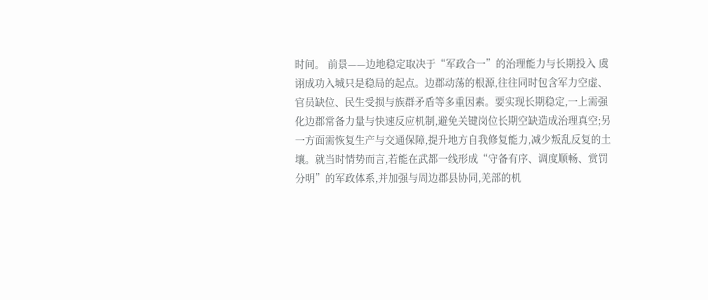时间。 前景——边地稳定取决于“军政合一”的治理能力与长期投入 虞诩成功入城只是稳局的起点。边郡动荡的根源,往往同时包含军力空虚、官员缺位、民生受损与族群矛盾等多重因素。要实现长期稳定,一上需强化边郡常备力量与快速反应机制,避免关键岗位长期空缺造成治理真空;另一方面需恢复生产与交通保障,提升地方自我修复能力,减少叛乱反复的土壤。就当时情势而言,若能在武都一线形成“守备有序、调度顺畅、赏罚分明”的军政体系,并加强与周边郡县协同,羌部的机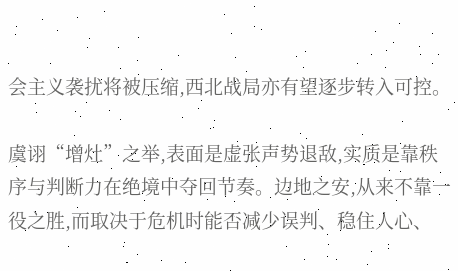会主义袭扰将被压缩,西北战局亦有望逐步转入可控。

虞诩“增灶”之举,表面是虚张声势退敌,实质是靠秩序与判断力在绝境中夺回节奏。边地之安,从来不靠一役之胜,而取决于危机时能否减少误判、稳住人心、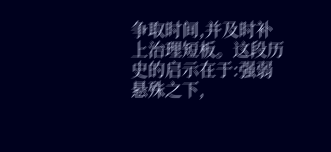争取时间,并及时补上治理短板。这段历史的启示在于:强弱悬殊之下,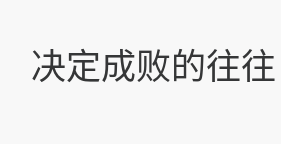决定成败的往往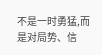不是一时勇猛,而是对局势、信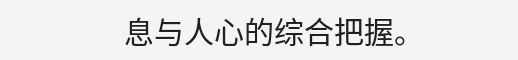息与人心的综合把握。